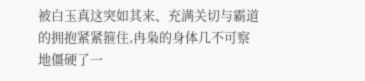被白玉真这突如其来、充满关切与霸道的拥抱紧紧箍住,冉枭的身体几不可察地僵硬了一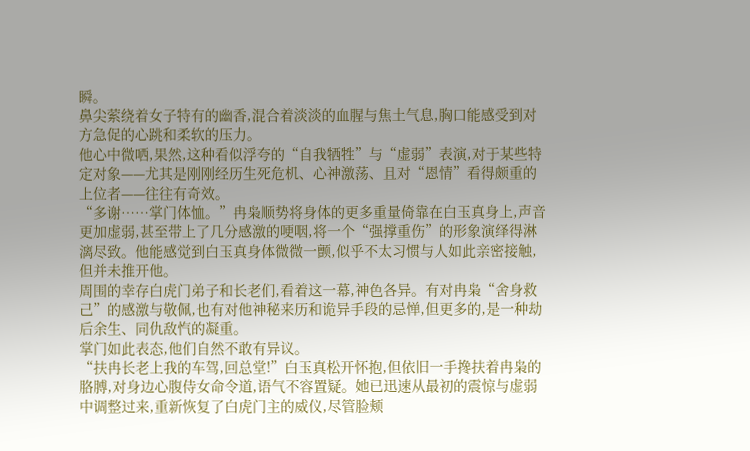瞬。
鼻尖萦绕着女子特有的幽香,混合着淡淡的血腥与焦土气息,胸口能感受到对方急促的心跳和柔软的压力。
他心中微哂,果然,这种看似浮夸的“自我牺牲”与“虚弱”表演,对于某些特定对象——尤其是刚刚经历生死危机、心神激荡、且对“恩情”看得颇重的上位者——往往有奇效。
“多谢……掌门体恤。”冉枭顺势将身体的更多重量倚靠在白玉真身上,声音更加虚弱,甚至带上了几分感激的哽咽,将一个“强撑重伤”的形象演绎得淋漓尽致。他能感觉到白玉真身体微微一颤,似乎不太习惯与人如此亲密接触,但并未推开他。
周围的幸存白虎门弟子和长老们,看着这一幕,神色各异。有对冉枭“舍身救己”的感激与敬佩,也有对他神秘来历和诡异手段的忌惮,但更多的,是一种劫后余生、同仇敌忾的凝重。
掌门如此表态,他们自然不敢有异议。
“扶冉长老上我的车驾,回总堂!”白玉真松开怀抱,但依旧一手搀扶着冉枭的胳膊,对身边心腹侍女命令道,语气不容置疑。她已迅速从最初的震惊与虚弱中调整过来,重新恢复了白虎门主的威仪,尽管脸颊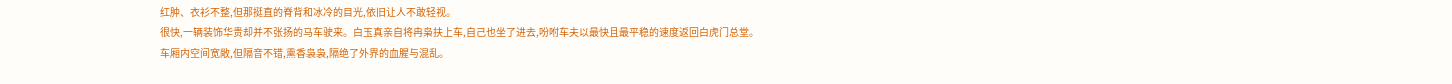红肿、衣衫不整,但那挺直的脊背和冰冷的目光,依旧让人不敢轻视。
很快,一辆装饰华贵却并不张扬的马车驶来。白玉真亲自将冉枭扶上车,自己也坐了进去,吩咐车夫以最快且最平稳的速度返回白虎门总堂。
车厢内空间宽敞,但隔音不错,熏香袅袅,隔绝了外界的血腥与混乱。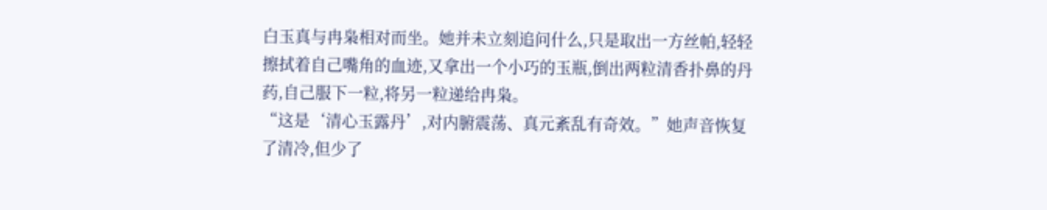白玉真与冉枭相对而坐。她并未立刻追问什么,只是取出一方丝帕,轻轻擦拭着自己嘴角的血迹,又拿出一个小巧的玉瓶,倒出两粒清香扑鼻的丹药,自己服下一粒,将另一粒递给冉枭。
“这是‘清心玉露丹’,对内腑震荡、真元紊乱有奇效。”她声音恢复了清冷,但少了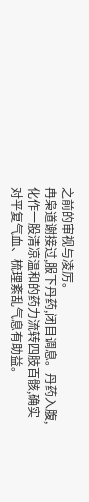之前的审视与凌厉。
冉枭道谢接过,服下丹药,闭目调息。丹药入腹,化作一股清凉温和的药力流转四肢百骸,确实对平复气血、梳理紊乱气息有助益。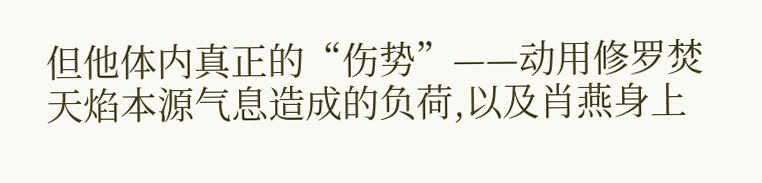但他体内真正的“伤势”——动用修罗焚天焰本源气息造成的负荷,以及肖燕身上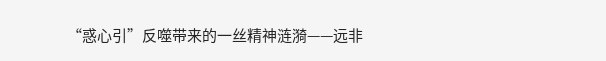“惑心引”反噬带来的一丝精神涟漪——远非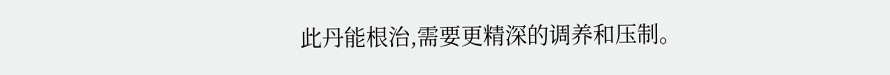此丹能根治,需要更精深的调养和压制。